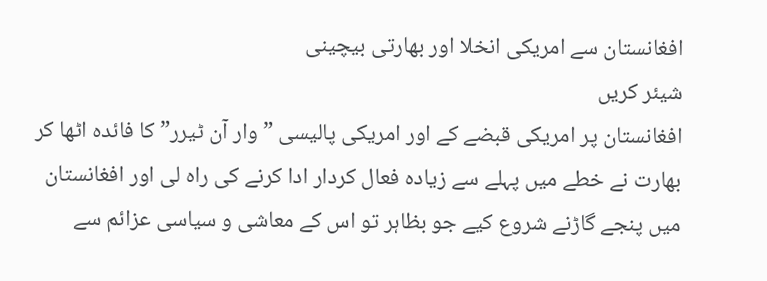افغانستان سے امریکی انخلا اور بھارتی بیچینی
شیئر کریں
افغانستان پر امریکی قبضے کے اور امریکی پالیسی ”وار آن ٹیرر” کا فائدہ اٹھا کر بھارت نے خطے میں پہلے سے زیادہ فعال کردار ادا کرنے کی راہ لی اور افغانستان میں پنجے گاڑنے شروع کیے جو بظاہر تو اس کے معاشی و سیاسی عزائم سے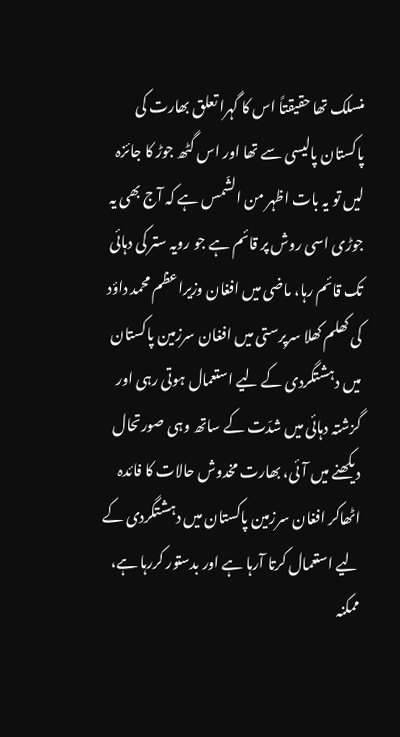منسلک تھا حقیقتاً اس کا گہرا تعلق بھارت کی پاکستان پالیسی سے تھا اور اس گٹھ جوڑ کا جائزہ لیں تو یہ بات اظہر من الشّمس ہے کہ آج بھی یہ جوڑی اسی روش پر قائم ہے جو رویہ ستر کی دہائی تک قائم رہا، ماضی میں افغان وزیراعظم محمد داؤد کی کھلم کھلا سرپرستی میں افغان سرزمین پاکستان میں دہشتگردی کے لیے استعمال ہوتی رہی اور گزشتہ دہائی میں شدّت کے ساتھ وہی صورتحال دیکھنے میں آئی، بھارت مخدوش حالات کا فائدہ اٹھاکر افغان سرزمین پاکستان میں دہشتگردی کے لیے استعمال کرتا آرہا ہے اور بدستور کررہا ہے، ممکنہ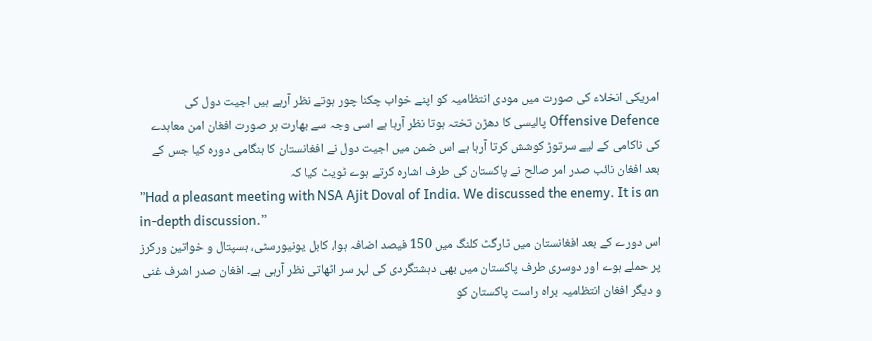امریکی انخلاء کی صورت میں مودی انتظامیہ کو اپنے خواب چکنا چور ہوتے نظر آرہے ہیں اجیت دول کی Offensive Defence پالیسی کا دھڑن تختہ ہوتا نظر آرہا ہے اسی وجہ سے بھارت ہر صورت افغان امن معاہدے کی ناکامی کے لیے سرتوڑ کوشش کرتا آرہا ہے اس ضمن میں اجیت دول نے افغانستان کا ہنگامی دورہ کیا جس کے بعد افغان نائب صدر امر صالح نے پاکستان کی طرف اشارہ کرتے ہوے ٹویٹ کیا کہ
”Had a pleasant meeting with NSA Ajit Doval of India. We discussed the enemy. It is an in-depth discussion.”
اس دورے کے بعد افغانستان میں ٹارگٹ کلنگ میں 150 فیصد اضافہ ہوا، کابل یونیورسٹی، ہسپتال و خواتین ورکرز پر حملے ہوے اور دوسری طرف پاکستان میں بھی دہشتگردی کی لہر سر اٹھاتی نظر آرہی ہے۔ افغان صدر اشرف غنی و دیگر افغان انتظامیہ براہ راست پاکستان کو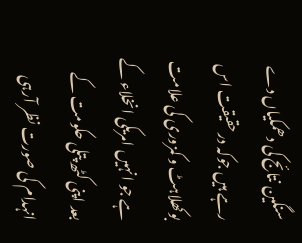سنگین نتائج کی دھمکیاں دے رہے ہیں جوکہ درحقیقت اس بوکھلاہٹ و کمزوری کی علامت ہے جو انہیں امریکی انخلاء کے بعد اپنی کٹھ پتلی حکومت کے انہدام کی صورت نظر آرہی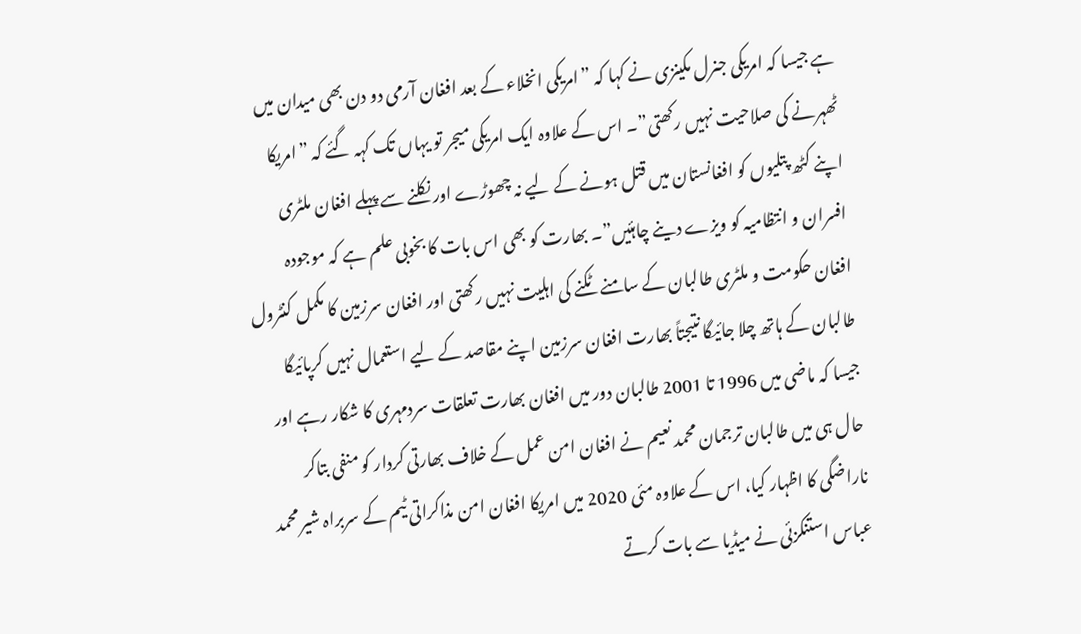ہے جیسا کہ امریکی جنرل مکینزی نے کہا کہ ”امریکی انخلاء کے بعد افغان آرمی دو دن بھی میدان میں ٹھہرنے کی صلاحیت نہیں رکھتی”۔ اس کے علاوہ ایک امریکی میجر تو یہاں تک کہہ گئے کہ ”امریکا اپنے کٹھ پتلیوں کو افغانستان میں قتل ہونے کے لیے نہ چھوڑے اور نکلنے سے پہلے افغان ملٹری افسران و انتظامیہ کو ویزے دینے چاہئیں”۔ بھارت کو بھی اس بات کا بخوبی علم ہے کہ موجودہ افغان حکومت و ملٹری طالبان کے سامنے ٹکنے کی اہلیت نہیں رکھتی اور افغان سرزمین کا مکمل کنٹرول طالبان کے ہاتھ چلا جائیگا نتیجتاً بھارت افغان سرزمین اپنے مقاصد کے لیے استعمال نہیں کرپائیگا جیسا کہ ماضی میں 1996 تا 2001 طالبان دور میں افغان بھارت تعلقات سردمہری کا شکار رہے اور حال ہی میں طالبان ترجمان محمد نعیم نے افغان امن عمل کے خلاف بھارتی کردار کو منفی بتاکر ناراضگی کا اظہار کیا، اس کے علاوہ مئی 2020 میں امریکا افغان امن مذاکراتی ٹیم کے سربراہ شیر محمد عباس استنکزئی نے میڈیا سے بات کرتے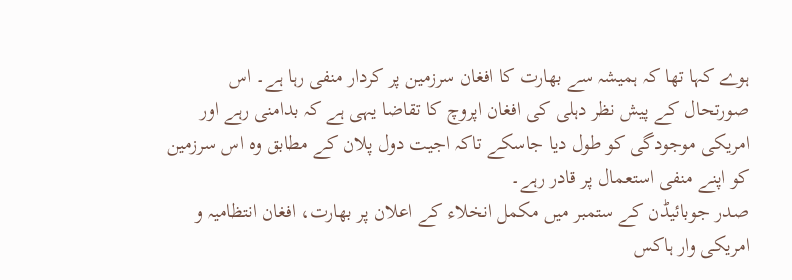ہوے کہا تھا کہ ہمیشہ سے بھارت کا افغان سرزمین پر کردار منفی رہا ہے۔ اس صورتحال کے پیش نظر دہلی کی افغان اپروچ کا تقاضا یہی ہے کہ بدامنی رہے اور امریکی موجودگی کو طول دیا جاسکے تاکہ اجیت دول پلان کے مطابق وہ اس سرزمین کو اپنے منفی استعمال پر قادر رہے۔
صدر جوبائیڈن کے ستمبر میں مکمل انخلاء کے اعلان پر بھارت، افغان انتظامیہ و امریکی وار ہاکس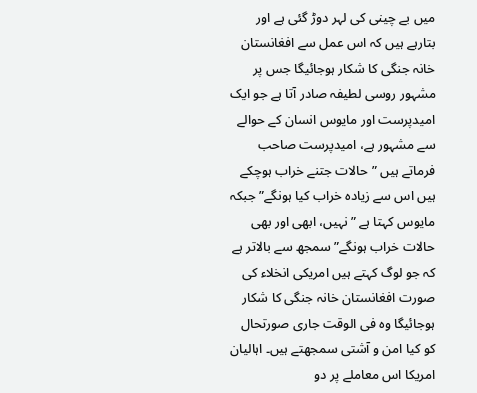میں بے چینی کی لہر دوڑ گئی ہے اور بتارہے ہیں کہ اس عمل سے افغانستان خانہ جنگی کا شکار ہوجائیگا جس پر مشہور روسی لطیفہ صادر آتا ہے جو ایک امیدپرست اور مایوس انسان کے حوالے سے مشہور ہے، امیدپرست صاحب فرماتے ہیں ”حالات جتنے خراب ہوچکے ہیں اس سے زیادہ خراب کیا ہونگے” جبکہ مایوس کہتا ہے ”نہیں، ابھی اور بھی حالات خراب ہونگے” سمجھ سے بالاتر ہے کہ جو لوگ کہتے ہیں امریکی انخلاء کی صورت افغانستان خانہ جنگی کا شکار ہوجائیگا وہ فی الوقت جاری صورتحال کو کیا امن و آشتی سمجھتے ہیں۔ اہالیان امریکا اس معاملے پر دو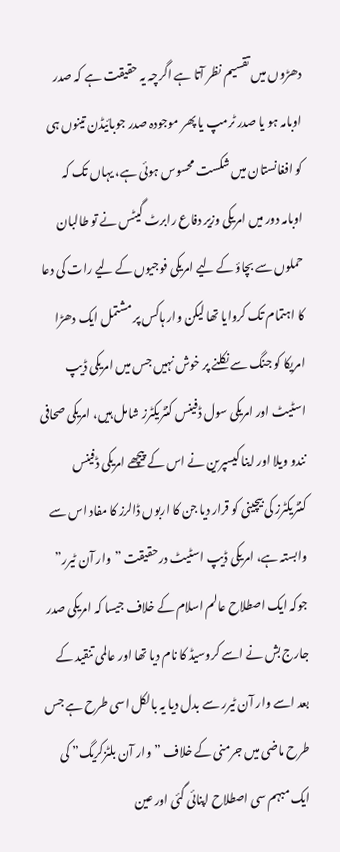دھڑوں میں تقسیم نظر آتا ہے اگرچہ یہ حقیقت ہے کہ صدر اوبامہ ہو یا صدر ٹرمپ یا پھر موجودہ صدر جوبائیڈن تینوں ہی کو افغانستان میں شکست محسوس ہوئی ہے، یہاں تک کہ اوبامہ دور میں امریکی وزیر دفاع رابرٹ گیٹس نے تو طالبان حملوں سے بچاؤ کے لیے امریکی فوجیوں کے لیے رات کی دعا کا اہتمام تک کروایا تھا لیکن وار ہاکس پر مشتمل ایک دھڑا امریکا کو جنگ سے نکلنے پر خوش نہیں جس میں امریکی ڈیپ اسٹیٹ اور امریکی سول ڈفینس کنٹریکٹرز شامل ہیں، امریکی صحافی نندو ویلا اور اینا کیسپرین نے اس کے پیچھے امریکی ڈفینس کنٹریکٹرز کی بیچینی کو قرار دیا جن کا اربوں ڈالرز کا مفاد اس سے وابستہ ہے، امریکی ڈیپ اسٹیٹ درحقیقت ”وار آن ٹیرر” جوکہ ایک اصطلاح عالم اسلام کے خلاف جیسا کہ امریکی صدر جارج بش نے اسے کروسیڈ کا نام دیا تھا اور عالمی تنقید کے بعد اسے وار آن ٹیرر سے بدل دیا یہ بالکل اسی طرح ہے جس طرح ماضی میں جرمنی کے خلاف ”وار آن بلٹزکریگ” کی ایک مبہم سی اصطلاح اپنائی گئی اور عین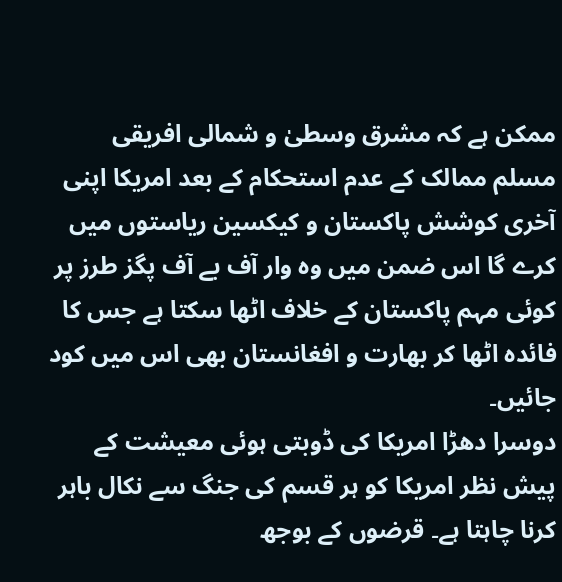ممکن ہے کہ مشرق وسطیٰ و شمالی افریقی مسلم ممالک کے عدم استحکام کے بعد امریکا اپنی آخری کوشش پاکستان و کیکسین ریاستوں میں کرے گا اس ضمن میں وہ وار آف بے آف پگز طرز پر کوئی مہم پاکستان کے خلاف اٹھا سکتا ہے جس کا فائدہ اٹھا کر بھارت و افغانستان بھی اس میں کود جائیں۔
دوسرا دھڑا امریکا کی ڈوبتی ہوئی معیشت کے پیش نظر امریکا کو ہر قسم کی جنگ سے نکال باہر کرنا چاہتا ہے۔ قرضوں کے بوجھ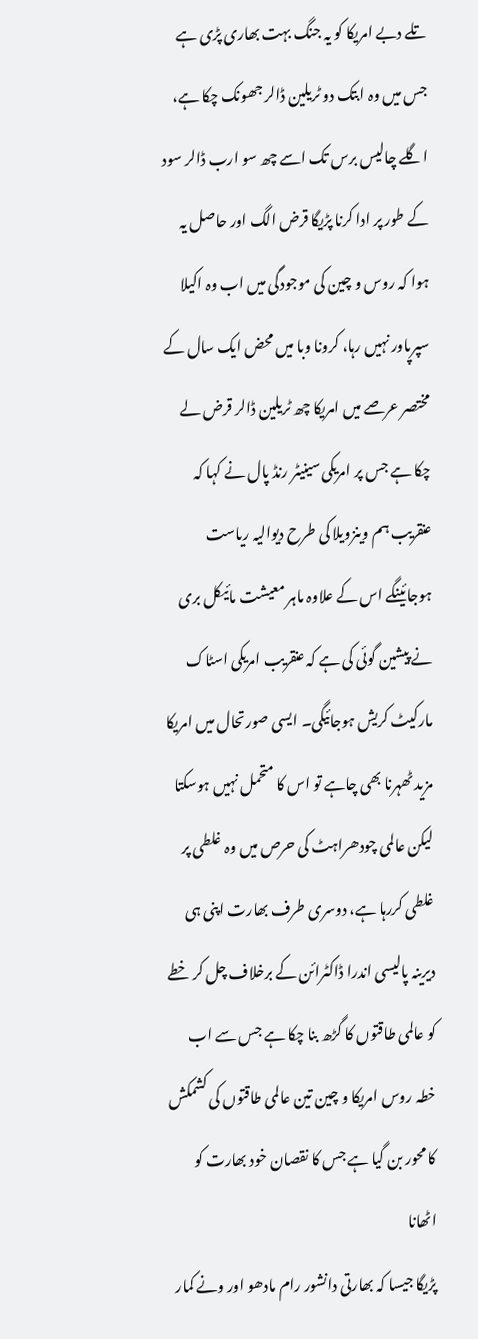تلے دبے امریکا کو یہ جنگ بہت بھاری پڑی ہے جس میں وہ ابتک دو ٹریلین ڈالر جھونک چکا ہے، اگلے چالیس برس تک اسے چھ سو ارب ڈالر سود کے طور پر ادا کرنا پڑیگا قرض الگ اور حاصل یہ ہوا کہ روس و چین کی موجودگی میں اب وہ اکیلا سپرپاور نہیں رہا، کرونا وبا میں محض ایک سال کے مختصر عرصے میں امریکا چھ ٹریلین ڈالر قرض لے چکا ہے جس پر امریکی سینیٹر رنڈ پال نے کہا کہ عنقریب ہم وینزویلا کی طرح دیوالیہ ریاست ہوجائینگے اس کے علاوہ ماہر معیشت مائیکل بری نے پیشین گوئی کی ہے کہ عنقریب امریکی اسٹاک مارکیٹ کریش ہوجائیگی۔ ایسی صورتحال میں امریکا مزید ٹھہرنا بھی چاہے تو اس کا متحمل نہیں ہوسکتا لیکن عالمی چودھراہٹ کی حرص میں وہ غلطی پر غلطی کررہا ہے، دوسری طرف بھارت اپنی ہی دیرینہ پالیسی اندرا ڈاکٹرائن کے برخلاف چل کر خطے کو عالمی طاقتوں کا گڑھ بنا چکا ہے جس سے اب خطہ روس امریکا و چین تین عالمی طاقتوں کی کشمکش کا محور بن گیا ہے جس کا نقصان خود بھارت کو اٹھانا
پڑیگا جیسا کہ بھارتی دانشور رام مادھو اور ونے کمار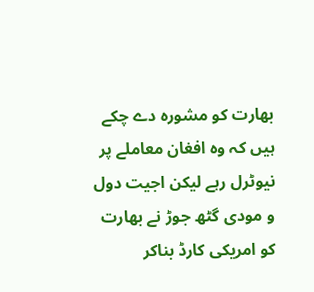بھارت کو مشورہ دے چکے ہیں کہ وہ افغان معاملے پر نیوٹرل رہے لیکن اجیت دول و مودی گٹھ جوڑ نے بھارت کو امریکی کارڈ بناکر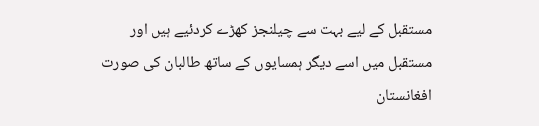مستقبل کے لیے بہت سے چیلنجز کھڑے کردئیے ہیں اور مستقبل میں اسے دیگر ہمسایوں کے ساتھ طالبان کی صورت افغانستان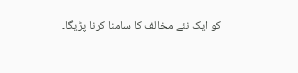کو ایک نئے مخالف کا سامنا کرنا پڑیگا۔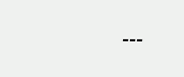۔۔۔